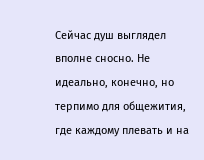Сейчас душ выглядел вполне сносно. Не идеально, конечно, но терпимо для общежития, где каждому плевать и на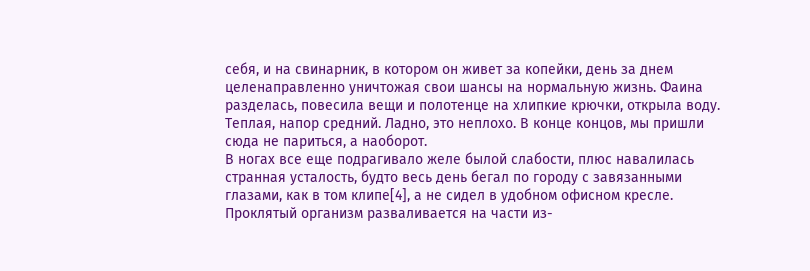себя, и на свинарник, в котором он живет за копейки, день за днем целенаправленно уничтожая свои шансы на нормальную жизнь. Фаина разделась, повесила вещи и полотенце на хлипкие крючки, открыла воду.
Теплая, напор средний. Ладно, это неплохо. В конце концов, мы пришли сюда не париться, а наоборот.
В ногах все еще подрагивало желе былой слабости, плюс навалилась странная усталость, будто весь день бегал по городу с завязанными глазами, как в том клипе[4], а не сидел в удобном офисном кресле. Проклятый организм разваливается на части из-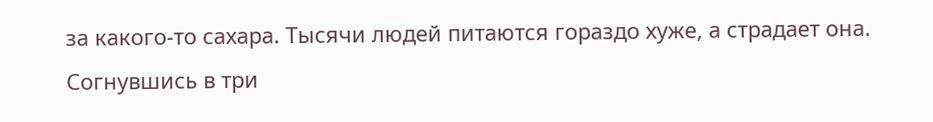за какого-то сахара. Тысячи людей питаются гораздо хуже, а страдает она.
Согнувшись в три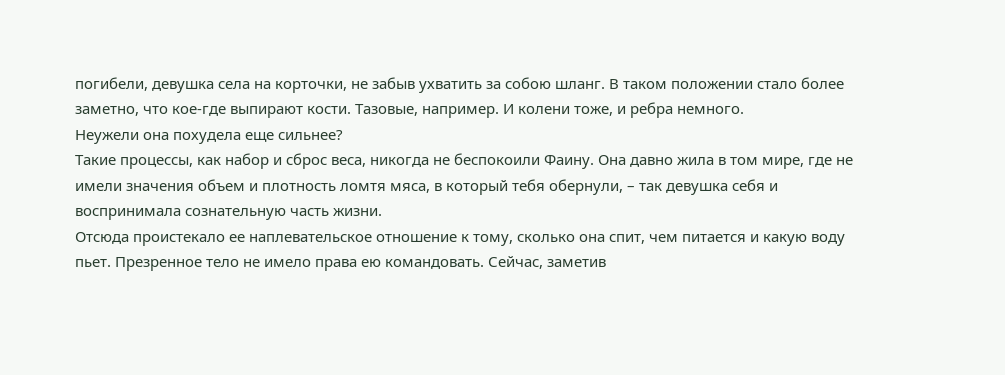погибели, девушка села на корточки, не забыв ухватить за собою шланг. В таком положении стало более заметно, что кое-где выпирают кости. Тазовые, например. И колени тоже, и ребра немного.
Неужели она похудела еще сильнее?
Такие процессы, как набор и сброс веса, никогда не беспокоили Фаину. Она давно жила в том мире, где не имели значения объем и плотность ломтя мяса, в который тебя обернули, – так девушка себя и воспринимала сознательную часть жизни.
Отсюда проистекало ее наплевательское отношение к тому, сколько она спит, чем питается и какую воду пьет. Презренное тело не имело права ею командовать. Сейчас, заметив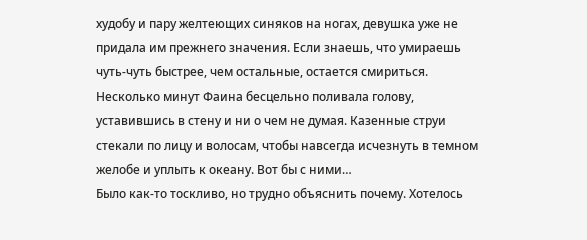худобу и пару желтеющих синяков на ногах, девушка уже не придала им прежнего значения. Если знаешь, что умираешь чуть-чуть быстрее, чем остальные, остается смириться.
Несколько минут Фаина бесцельно поливала голову, уставившись в стену и ни о чем не думая. Казенные струи стекали по лицу и волосам, чтобы навсегда исчезнуть в темном желобе и уплыть к океану. Вот бы с ними…
Было как-то тоскливо, но трудно объяснить почему. Хотелось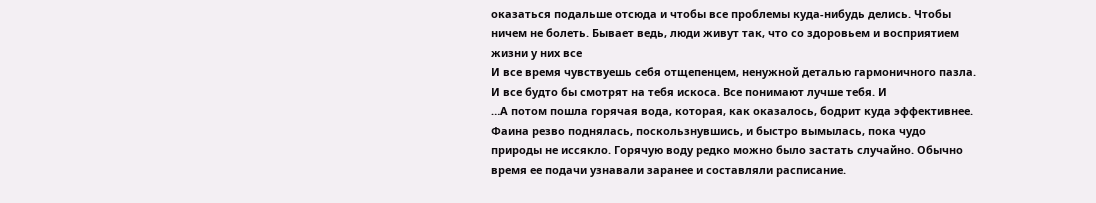оказаться подальше отсюда и чтобы все проблемы куда-нибудь делись. Чтобы ничем не болеть. Бывает ведь, люди живут так, что со здоровьем и восприятием жизни у них все
И все время чувствуешь себя отщепенцем, ненужной деталью гармоничного пазла. И все будто бы смотрят на тебя искоса. Все понимают лучше тебя. И
…А потом пошла горячая вода, которая, как оказалось, бодрит куда эффективнее. Фаина резво поднялась, поскользнувшись, и быстро вымылась, пока чудо природы не иссякло. Горячую воду редко можно было застать случайно. Обычно время ее подачи узнавали заранее и составляли расписание.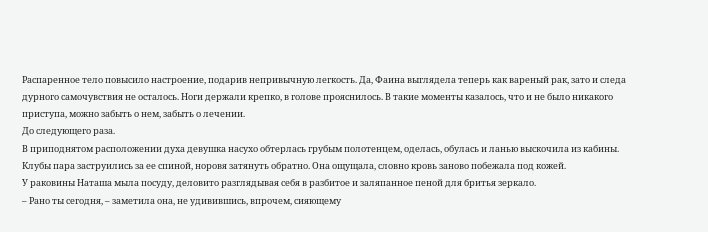Распаренное тело повысило настроение, подарив непривычную легкость. Да, Фаина выглядела теперь как вареный рак, зато и следа дурного самочувствия не осталось. Ноги держали крепко, в голове прояснилось. В такие моменты казалось, что и не было никакого приступа, можно забыть о нем, забыть о лечении.
До следующего раза.
В приподнятом расположении духа девушка насухо обтерлась грубым полотенцем, оделась, обулась и ланью выскочила из кабины. Клубы пара заструились за ее спиной, норовя затянуть обратно. Она ощущала, словно кровь заново побежала под кожей.
У раковины Наташа мыла посуду, деловито разглядывая себя в разбитое и заляпанное пеной для бритья зеркало.
– Рано ты сегодня, – заметила она, не удивившись, впрочем, сияющему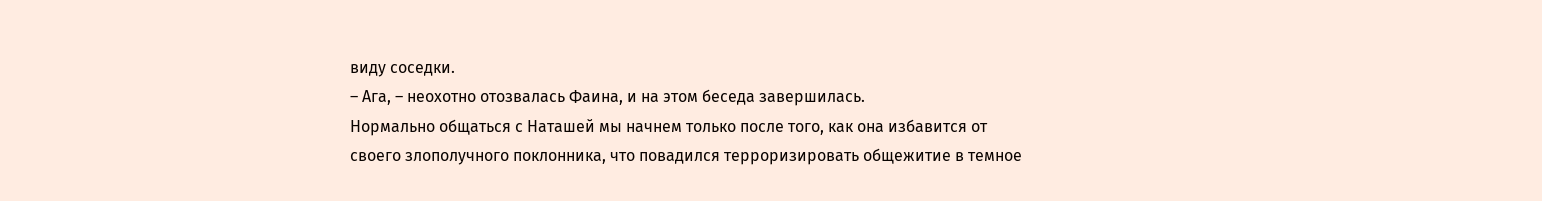виду соседки.
– Ага, – неохотно отозвалась Фаина, и на этом беседа завершилась.
Нормально общаться с Наташей мы начнем только после того, как она избавится от своего злополучного поклонника, что повадился терроризировать общежитие в темное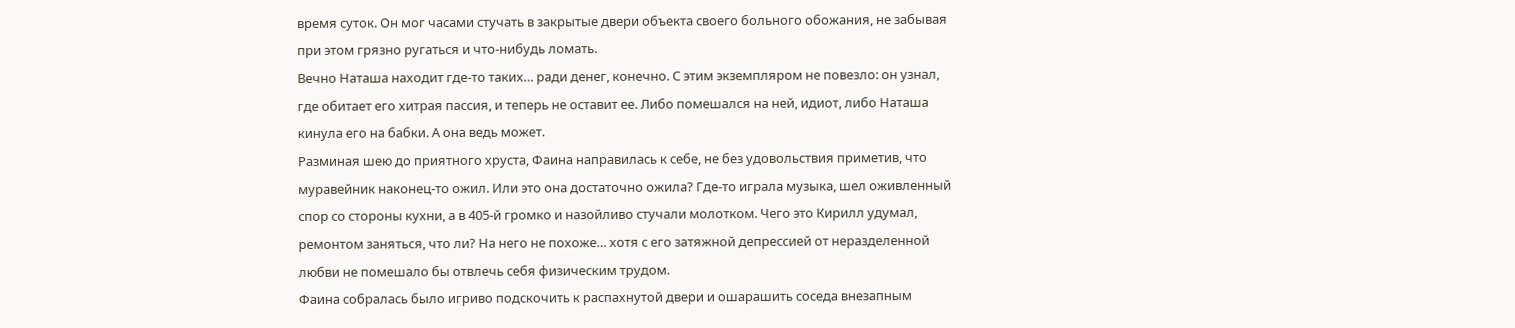время суток. Он мог часами стучать в закрытые двери объекта своего больного обожания, не забывая при этом грязно ругаться и что-нибудь ломать.
Вечно Наташа находит где-то таких… ради денег, конечно. С этим экземпляром не повезло: он узнал, где обитает его хитрая пассия, и теперь не оставит ее. Либо помешался на ней, идиот, либо Наташа кинула его на бабки. А она ведь может.
Разминая шею до приятного хруста, Фаина направилась к себе, не без удовольствия приметив, что муравейник наконец-то ожил. Или это она достаточно ожила? Где-то играла музыка, шел оживленный спор со стороны кухни, а в 405-й громко и назойливо стучали молотком. Чего это Кирилл удумал, ремонтом заняться, что ли? На него не похоже… хотя с его затяжной депрессией от неразделенной любви не помешало бы отвлечь себя физическим трудом.
Фаина собралась было игриво подскочить к распахнутой двери и ошарашить соседа внезапным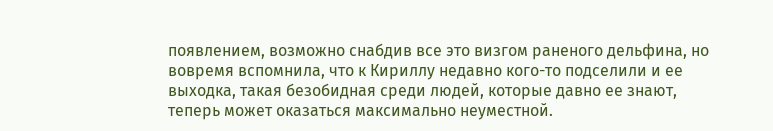появлением, возможно снабдив все это визгом раненого дельфина, но вовремя вспомнила, что к Кириллу недавно кого-то подселили и ее выходка, такая безобидная среди людей, которые давно ее знают, теперь может оказаться максимально неуместной.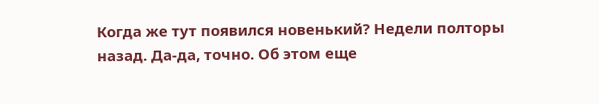Когда же тут появился новенький? Недели полторы назад. Да-да, точно. Об этом еще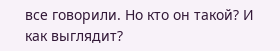все говорили. Но кто он такой? И как выглядит?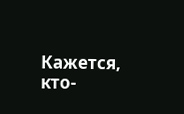Кажется, кто-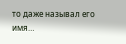то даже называл его имя…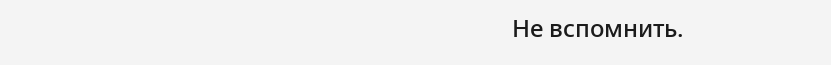Не вспомнить.